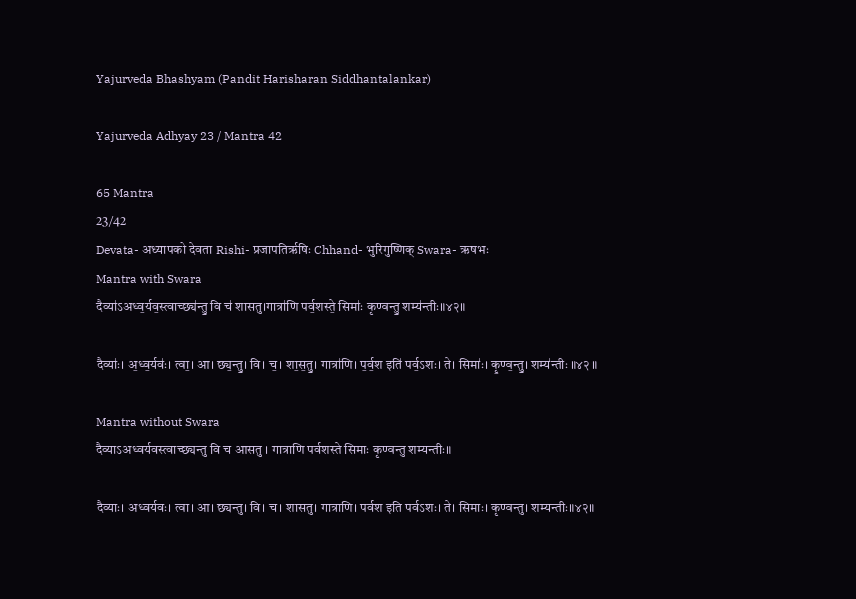Yajurveda Bhashyam (Pandit Harisharan Siddhantalankar)

Yajurveda Adhyay 23 / Mantra 42

65 Mantra
23/42
Devata- अध्यापको देवता Rishi- प्रजापतिर्ऋषिः Chhand- भुरिगुष्णिक् Swara- ऋषभः
Mantra with Swara
दैव्या॑ऽअध्व॒र्यव॒स्त्वाच्छ्य॑न्तु॒ वि च॑ शासतु।गात्रा॑णि पर्व॒शस्ते॒ सिमाः॑ कृण्वन्तु॒ शम्य॑न्तीः॥४२॥

दैव्याः॑। अ॒ध्व॒र्यवः॑। त्वा॒। आ। छ्य॒न्तु॒। वि। च॒। शा॒स॒तु॒। गात्रा॑णि। प॒र्व॒श इति॑ पर्व॒ऽशः। ते। सिमाः॑। कृ॒ण्व॒न्तु॒। शम्य॑न्तीः ॥४२ ॥

Mantra without Swara
दैव्याऽअध्वर्यवस्त्वाच्छ्यन्तु वि च आसतु । गात्राणि पर्वशस्ते सिमाः कृण्वन्तु शम्यन्तीः॥

दैव्याः। अध्वर्यवः। त्वा। आ। छ्यन्तु। वि। च। शासतु। गात्राणि। पर्वश इति पर्वऽशः। ते। सिमाः। कृण्वन्तु। शम्यन्तीः॥४२॥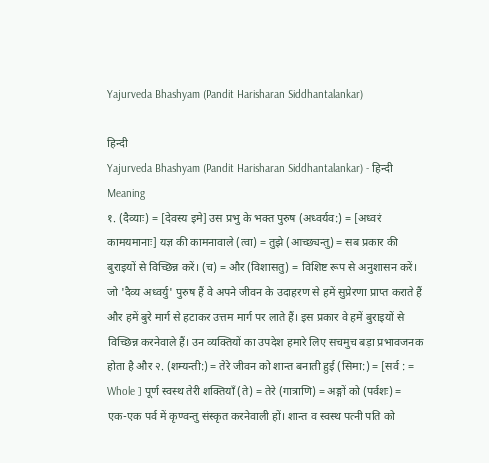Yajurveda Bhashyam (Pandit Harisharan Siddhantalankar)

हिन्दी
Yajurveda Bhashyam (Pandit Harisharan Siddhantalankar) - हिन्दी
Meaning
१. (दैव्याः) = [देवस्य इमे] उस प्रभु के भक्त पुरुष (अध्वर्यव:) = [अध्वरं कामयमानाः] यज्ञ की कामनावाले (त्वा) = तुझे (आच्छ्यन्तु) = सब प्रकार की बुराइयों से विच्छिन्न करें। (च) = और (विशासतु) = विशिष्ट रूप से अनुशासन करें। जो 'दैव्य अध्वर्यु' पुरुष हैं वे अपने जीवन के उदाहरण से हमें सुप्रेरणा प्राप्त कराते हैं और हमें बुरे मार्ग से हटाकर उत्तम मार्ग पर लाते हैं। इस प्रकार वे हमें बुराइयों से विच्छिन्न करनेवाले हैं। उन व्यक्तियों का उपदेश हमारे लिए सचमुच बड़ा प्रभावजनक होता है और २. (शम्यन्ती:) = तेरे जीवन को शान्त बनाती हुई (सिमा:) = [सर्व : = Whole ] पूर्ण स्वस्थ तेरी शक्तियाँ (ते) = तेरे (गात्राणि) = अङ्गों को (पर्वशः) = एक-एक पर्व में कृण्वन्तु संस्कृत करनेवाली हों। शान्त व स्वस्थ पत्नी पति को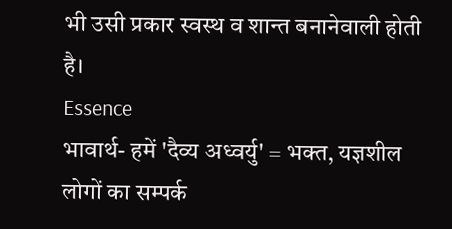भी उसी प्रकार स्वस्थ व शान्त बनानेवाली होती है।
Essence
भावार्थ- हमें 'दैव्य अध्वर्यु' = भक्त, यज्ञशील लोगों का सम्पर्क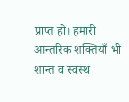प्राप्त हो। हमारी आन्तरिक शक्तियाँ भी शान्त व स्वस्थ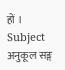हों ।
Subject
अनुकूल सङ्ग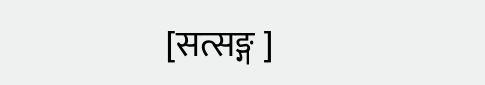[सत्सङ्ग ]